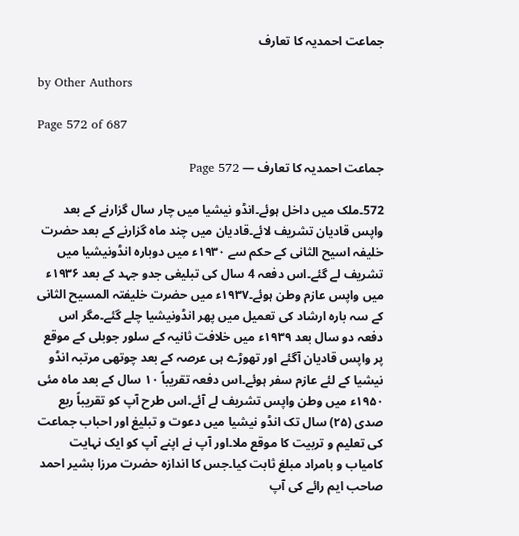جماعت احمدیہ کا تعارف

by Other Authors

Page 572 of 687

جماعت احمدیہ کا تعارف — Page 572

572۔ملک میں داخل ہوئے۔انڈو نیشیا میں چار سال گزارنے کے بعد واپس قادیان تشریف لائے۔قادیان میں چند ماہ گزارنے کے بعد حضرت خلیفہ اسیح الثانی کے حکم سے ۱۹۳۰ء میں دوبارہ انڈونیشیا میں تشریف لے گئے۔اس دفعہ 4 سال کی تبلیغی جدو جہد کے بعد ۱۹۳۶ء میں واپس عازم وطن ہوئے۔۱۹۳۷ء میں حضرت خلیفتہ المسیح الثانی کے سہ بارہ ارشاد کی تعمیل میں پھر انڈونیشیا چلے گئے۔مگر اس دفعہ دو سال بعد ۱۹۳۹ء میں خلافت ثانیہ کے سلور جوبلی کے موقع پر واپس قادیان آگئے اور تھوڑے ہی عرصہ کے بعد چوتھی مرتبہ انڈو نیشیا کے لئے عازم سفر ہوئے۔اس دفعہ تقریباً ۱۰ سال کے بعد ماہ مئی ۱۹۵۰ء میں وطن واپس تشریف لے آئے۔اس طرح آپ کو تقریباً ربع صدی (۲۵) سال تک انڈو نیشیا میں دعوت و تبلیغ اور احباب جماعت کی تعلیم و تربیت کا موقع ملا۔اور آپ نے اپنے آپ کو ایک نہایت کامیاب و بامراد مبلغ ثابت کیا۔جس کا اندازہ حضرت مرزا بشیر احمد صاحب ایم رائے کی آپ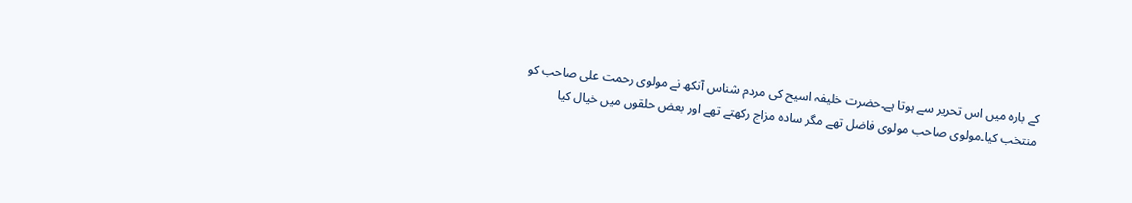کے بارہ میں اس تحریر سے ہوتا ہے۔حضرت خلیفہ اسیح کی مردم شناس آنکھ نے مولوی رحمت علی صاحب کو منتخب کیا۔مولوی صاحب مولوی فاضل تھے مگر سادہ مزاج رکھتے تھے اور بعض حلقوں میں خیال کیا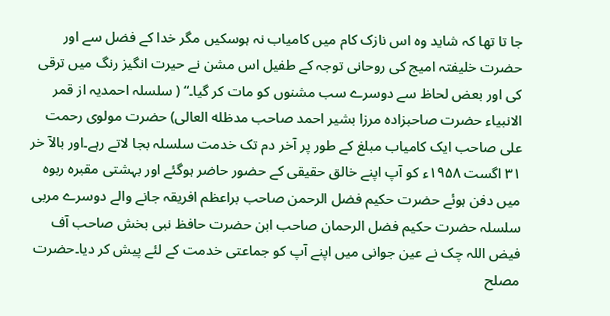جا تا تھا کہ شاید وہ اس نازک کام میں کامیاب نہ ہوسکیں مگر خدا کے فضل سے اور حضرت خلیفتہ امیج کی روحانی توجہ کے طفیل اس مشن نے حیرت انگیز رنگ میں ترقی کی اور بعض لحاظ سے دوسرے سب مشنوں کو مات کر گیا۔“ ( سلسلہ احمدیہ از قمر الانبیاء حضرت صاحبزادہ مرزا بشیر احمد صاحب مدظله العالی) حضرت مولوی رحمت علی صاحب ایک کامیاب مبلغ کے طور پر آخر دم تک خدمت سلسلہ بجا لاتے رہے۔اور بالآ خر ۳۱ اگست ۱۹۵۸ء کو آپ اپنے خالق حقیقی کے حضور حاضر ہوگئے اور بہشتی مقبرہ ربوہ میں دفن ہوئے حضرت حکیم فضل الرحمن صاحب براعظم افریقہ جانے والے دوسرے مربی سلسلہ حضرت حکیم فضل الرحمان صاحب ابن حضرت حافظ نبی بخش صاحب آف فیض اللہ چک نے عین جوانی میں اپنے آپ کو جماعتی خدمت کے لئے پیش کر دیا۔حضرت مصلح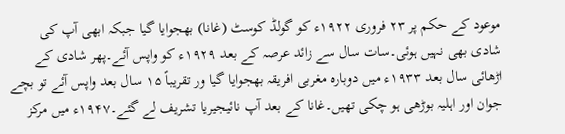موعود کے حکم پر ۲۳ فروری ۱۹۲۲ء کو گولڈ کوسٹ (غانا) بھجوایا گیا جبکہ ابھی آپ کی شادی بھی نہیں ہوئی۔سات سال سے زائد عرصہ کے بعد ۱۹۲۹ء کو واپس آئے۔پھر شادی کے اڑھائی سال بعد ۱۹۳۳ء میں دوبارہ مغربی افریقہ بھجوایا گیا ور تقریباً ۱۵ سال بعد واپس آئے تو بچے جوان اور اہلیہ بوڑھی ہو چکی تھیں۔غانا کے بعد آپ نائیجیریا تشریف لے گئے۔۱۹۴۷ء میں مرکز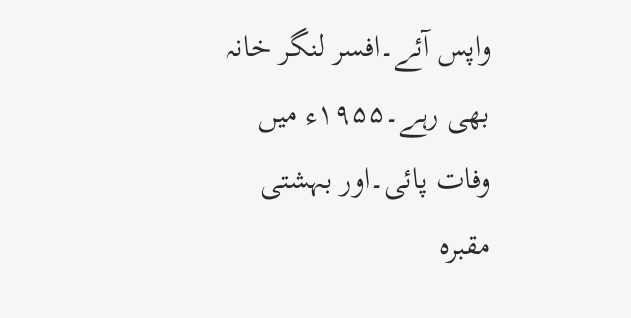واپس آئے۔افسر لنگر خانہ بھی رہے۔۱۹۵۵ء میں وفات پائی۔اور بہشتی مقبرہ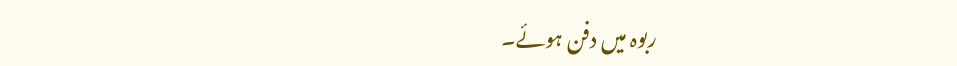ربوہ میں دفن ہوئے۔